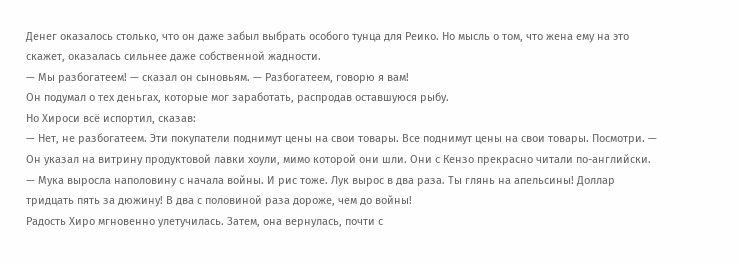Денег оказалось столько, что он даже забыл выбрать особого тунца для Реико. Но мысль о том, что жена ему на это скажет, оказалась сильнее даже собственной жадности.
— Мы разбогатеем! — сказал он сыновьям. — Разбогатеем, говорю я вам!
Он подумал о тех деньгах, которые мог заработать, распродав оставшуюся рыбу.
Но Хироси всё испортил, сказав:
— Нет, не разбогатеем. Эти покупатели поднимут цены на свои товары. Все поднимут цены на свои товары. Посмотри. — Он указал на витрину продуктовой лавки хоули, мимо которой они шли. Они с Кензо прекрасно читали по-английски. — Мука выросла наполовину с начала войны. И рис тоже. Лук вырос в два раза. Ты глянь на апельсины! Доллар тридцать пять за дюжину! В два с половиной раза дороже, чем до войны!
Радость Хиро мгновенно улетучилась. Затем, она вернулась, почти с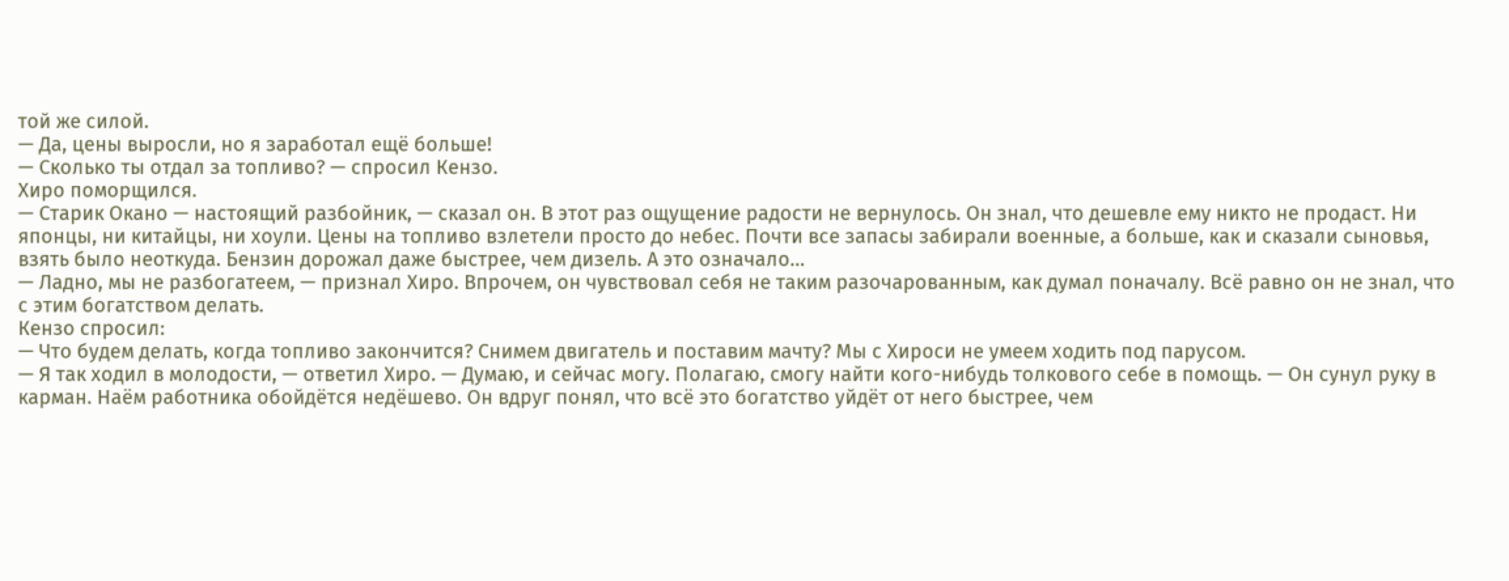той же силой.
— Да, цены выросли, но я заработал ещё больше!
— Сколько ты отдал за топливо? — спросил Кензо.
Хиро поморщился.
— Старик Окано — настоящий разбойник, — сказал он. В этот раз ощущение радости не вернулось. Он знал, что дешевле ему никто не продаст. Ни японцы, ни китайцы, ни хоули. Цены на топливо взлетели просто до небес. Почти все запасы забирали военные, а больше, как и сказали сыновья, взять было неоткуда. Бензин дорожал даже быстрее, чем дизель. А это означало…
— Ладно, мы не разбогатеем, — признал Хиро. Впрочем, он чувствовал себя не таким разочарованным, как думал поначалу. Всё равно он не знал, что с этим богатством делать.
Кензо спросил:
— Что будем делать, когда топливо закончится? Снимем двигатель и поставим мачту? Мы с Хироси не умеем ходить под парусом.
— Я так ходил в молодости, — ответил Хиро. — Думаю, и сейчас могу. Полагаю, смогу найти кого-нибудь толкового себе в помощь. — Он сунул руку в карман. Наём работника обойдётся недёшево. Он вдруг понял, что всё это богатство уйдёт от него быстрее, чем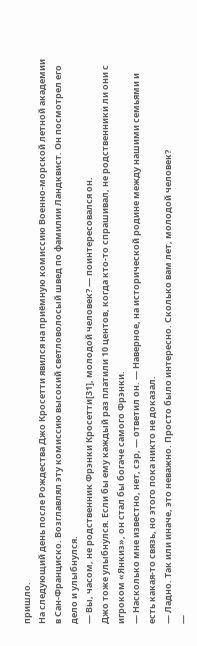пришло.
На следующий день после Рождества Джо Кросетти явился на приёмную комиссию Военно-морской летной академии в Сан-Франциско. Возглавлял эту комиссию высокий светловолосый швед по фамилии Ландквист. Он посмотрел его дело и улыбнулся.
— Вы, часом, не родственник Фрэнки Кросетти[31], молодой человек? — поинтересовался он.
Джо тоже улыбнулся. Если бы ему каждый раз платили 10 центов, когда кто-то спрашивал, не родственники ли они с игроком «Янкиз», он стал бы богаче самого Фрэнки.
— Насколько мне известно, нет, сэр, — ответил он. — Наверное, на исторической родине между нашими семьями и есть какая-то связь, но этого пока никто не доказал.
— Ладно. Так или иначе, это неважно. Просто было интересно. Сколько вам лет, молодой человек?
—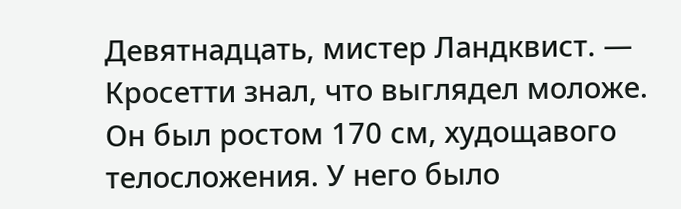Девятнадцать, мистер Ландквист. — Кросетти знал, что выглядел моложе. Он был ростом 170 см, худощавого телосложения. У него было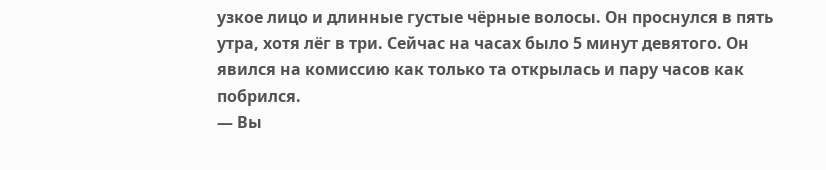узкое лицо и длинные густые чёрные волосы. Он проснулся в пять утра, хотя лёг в три. Сейчас на часах было 5 минут девятого. Он явился на комиссию как только та открылась и пару часов как побрился.
— Вы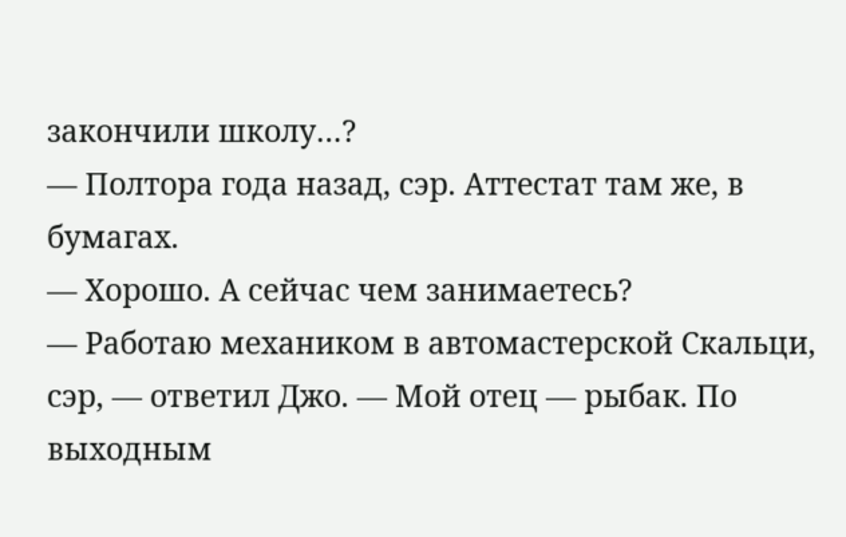закончили школу…?
— Полтора года назад, сэр. Аттестат там же, в бумагах.
— Хорошо. А сейчас чем занимаетесь?
— Работаю механиком в автомастерской Скальци, сэр, — ответил Джо. — Мой отец — рыбак. По выходным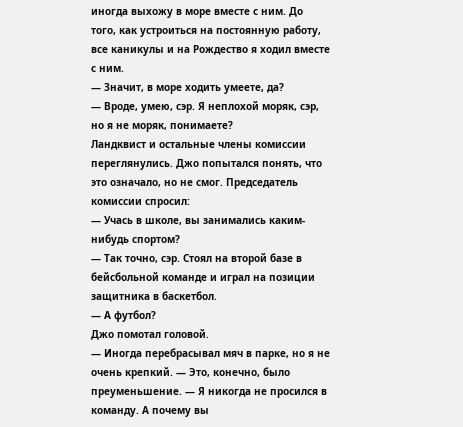иногда выхожу в море вместе с ним. До того, как устроиться на постоянную работу, все каникулы и на Рождество я ходил вместе с ним.
— Значит, в море ходить умеете, да?
— Вроде, умею, сэр. Я неплохой моряк, сэр, но я не моряк, понимаете?
Ландквист и остальные члены комиссии переглянулись. Джо попытался понять, что это означало, но не смог. Председатель комиссии спросил:
— Учась в школе, вы занимались каким-нибудь спортом?
— Так точно, сэр. Стоял на второй базе в бейсбольной команде и играл на позиции защитника в баскетбол.
— А футбол?
Джо помотал головой.
— Иногда перебрасывал мяч в парке, но я не очень крепкий. — Это, конечно, было преуменьшение. — Я никогда не просился в команду. А почему вы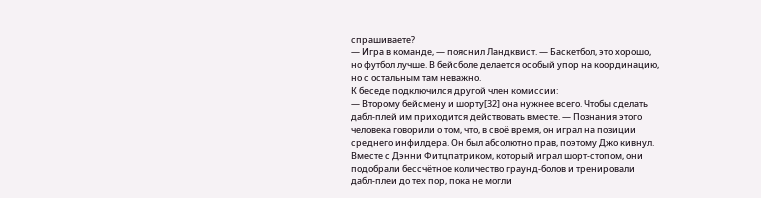спрашиваете?
— Игра в команде, — пояснил Ландквист. — Баскетбол, это хорошо, но футбол лучше. В бейсболе делается особый упор на координацию, но с остальным там неважно.
К беседе подключился другой член комиссии:
— Второму бейсмену и шорту[32] она нужнее всего. Чтобы сделать дабл-плей им приходится действовать вместе. — Познания этого человека говорили о том, что, в своё время, он играл на позиции среднего инфилдера. Он был абсолютно прав, поэтому Джо кивнул. Вместе с Дэнни Фитцпатриком, который играл шорт-стопом, они подобрали бессчётное количество граунд-болов и тренировали дабл-плеи до тех пор, пока не могли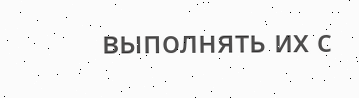выполнять их с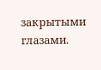закрытыми глазами.